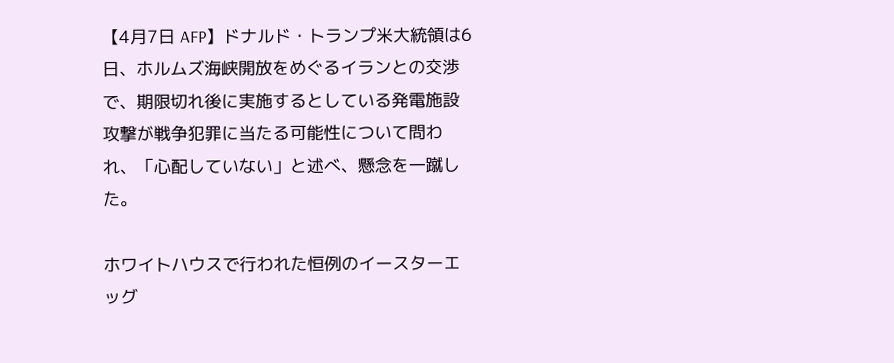【4月7日 AFP】ドナルド・トランプ米大統領は6日、ホルムズ海峡開放をめぐるイランとの交渉で、期限切れ後に実施するとしている発電施設攻撃が戦争犯罪に当たる可能性について問われ、「心配していない」と述べ、懸念を一蹴した。

ホワイトハウスで行われた恒例のイースターエッグ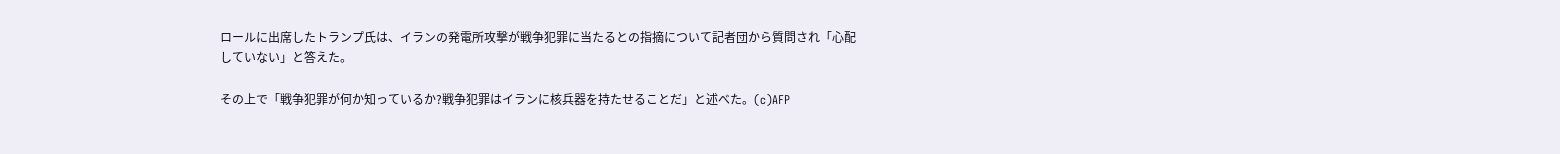ロールに出席したトランプ氏は、イランの発電所攻撃が戦争犯罪に当たるとの指摘について記者団から質問され「心配していない」と答えた。

その上で「戦争犯罪が何か知っているか?戦争犯罪はイランに核兵器を持たせることだ」と述べた。(c)AFP